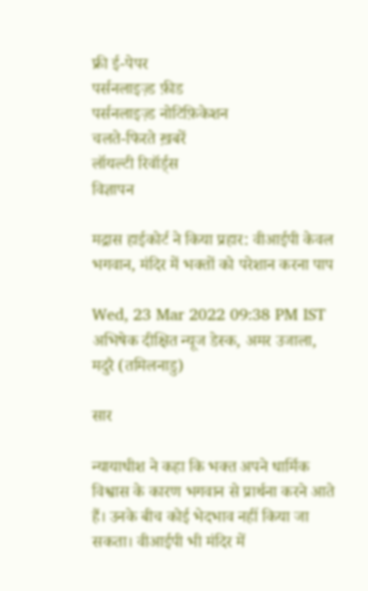फ्री ई-पेपर
पर्सनलाइज़्ड फ़ीड
पर्सनलाइज़्ड नोटिफ़िकेशन
चलते-फिरते ख़बरें
लॉयल्टी रिवॉर्ड्स
विज्ञापन

मद्रास हाईकोर्ट ने किया प्रहार: वीआईपी केवल भगवान, मंदिर में भक्तों को परेशान करना पाप

Wed, 23 Mar 2022 09:38 PM IST
अभिषेक दीक्षित न्यूज डेस्क, अमर उजाला, मदुरै (तमिलनाडु)

सार

न्यायाधीश ने कहा कि भक्त अपने धार्मिक विश्वास के कारण भगवान से प्रार्थना करने आते हैं। उनके बीच कोई भेदभाव नहीं किया जा सकता। वीआईपी भी मंदिर में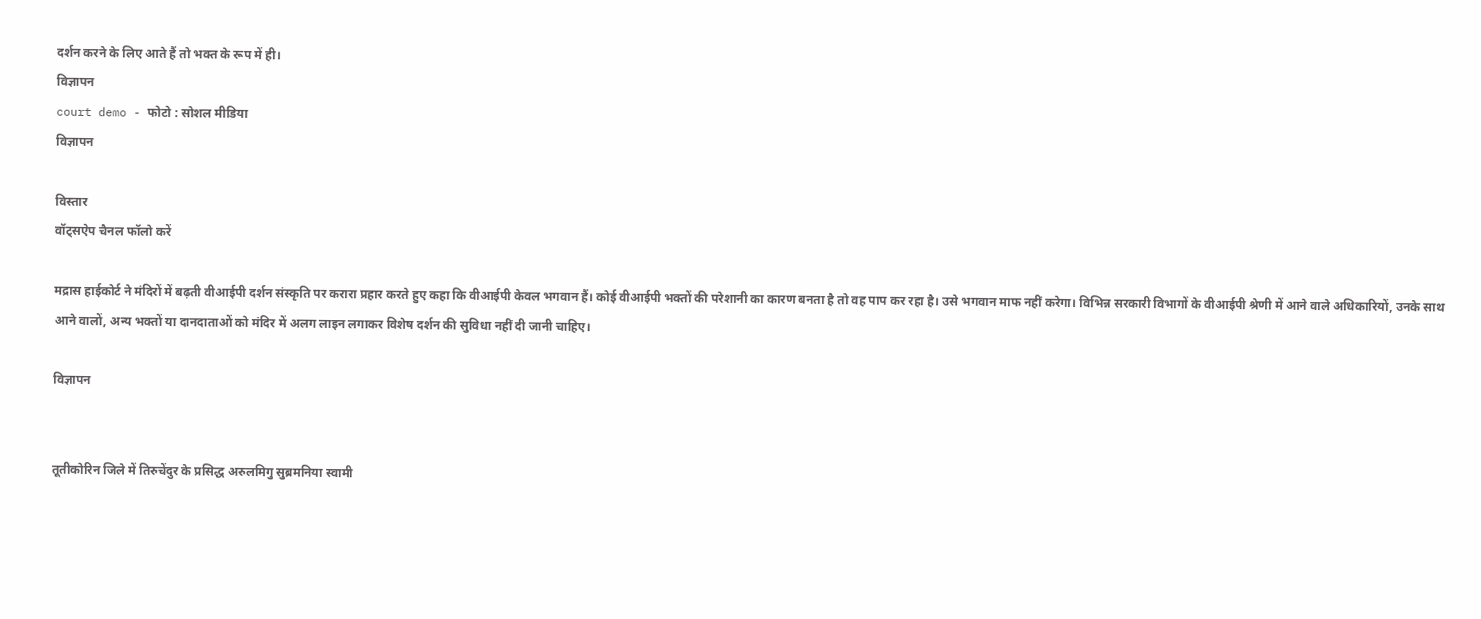दर्शन करने के लिए आते हैं तो भक्त के रूप में ही।
विज्ञापन
court demo - फोटो : सोशल मीडिया
विज्ञापन

विस्तार
वॉट्सऐप चैनल फॉलो करें

मद्रास हाईकोर्ट ने मंदिरों में बढ़ती वीआईपी दर्शन संस्कृति पर करारा प्रहार करते हुए कहा कि वीआईपी केवल भगवान हैं। कोई वीआईपी भक्तों की परेशानी का कारण बनता है तो वह पाप कर रहा है। उसे भगवान माफ नहीं करेगा। विभिन्न सरकारी विभागों के वीआईपी श्रेणी में आने वाले अधिकारियों, उनके साथ आने वालों, अन्य भक्तों या दानदाताओं को मंदिर में अलग लाइन लगाकर विशेष दर्शन की सुविधा नहीं दी जानी चाहिए।

विज्ञापन


तूतीकोरिन जिले में तिरुचेंदुर के प्रसिद्ध अरुलमिगु सुब्रमनिया स्वामी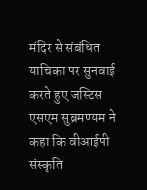मंदिर से संबंधित याचिका पर सुनवाई करते हुए जस्टिस एसएम सुब्रमण्यम ने कहा कि वीआईपी संस्कृति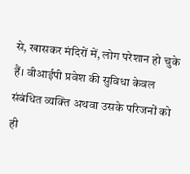से, खासकर मंदिरों में, लोग परेशान हो चुके हैं। वीआईपी प्रवेश की सुविधा केवल संबंधित व्यक्ति अथवा उसके परिजनों को ही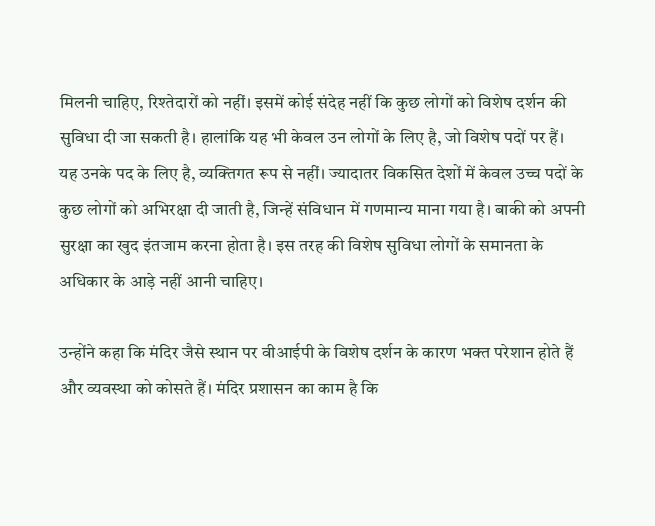मिलनी चाहिए, रिश्तेदारों को नहीं। इसमें कोई संदेह नहीं कि कुछ लोगों को विशेष दर्शन की सुविधा दी जा सकती है। हालांकि यह भी केवल उन लोगों के लिए है, जो विशेष पदों पर हैं। यह उनके पद के लिए है, व्यक्तिगत रूप से नहीं। ज्यादातर विकसित देशों में केवल उच्च पदों के कुछ लोगों को अभिरक्षा दी जाती है, जिन्हें संविधान में गणमान्य माना गया है। बाकी को अपनी सुरक्षा का खुद इंतजाम करना होता है। इस तरह की विशेष सुविधा लोगों के समानता के अधिकार के आड़े नहीं आनी चाहिए।

उन्होंने कहा कि मंदिर जैसे स्थान पर वीआईपी के विशेष दर्शन के कारण भक्त परेशान होते हैं और व्यवस्था को कोसते हैं। मंदिर प्रशासन का काम है कि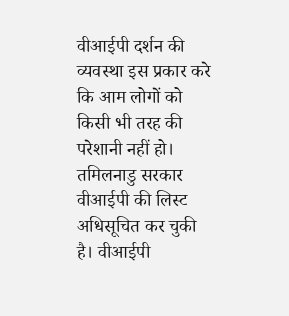वीआईपी दर्शन की व्यवस्था इस प्रकार करे कि आम लोगों को किसी भी तरह की परेशानी नहीं हो। तमिलनाडु सरकार वीआईपी की लिस्ट अधिसूचित कर चुकी है। वीआईपी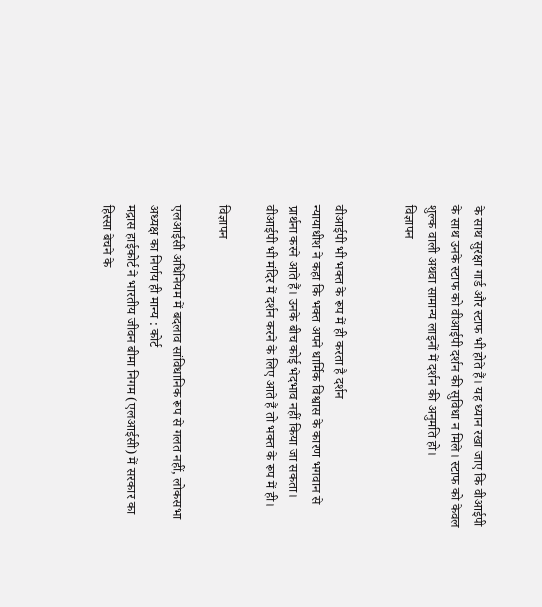के साथ सुरक्षा गार्ड और स्टाफ भी होते हैं। यह ध्यान रखा जाए कि वीआईपी के साथ उनके स्टाफ को वीआईपी दर्शन की सुविधा न मिले। स्टाफ को केवल शुल्क वाली अथवा सामान्य लाइनों में दर्शन की अनुमति हो।
विज्ञापन


वीआईपी भी भक्त के रूप में ही करता है दर्शन
न्यायाधीश ने कहा कि भक्त अपने धार्मिक विश्वास के कारण भगवान से प्रार्थना करने आते हैं। उनके बीच कोई भेदभाव नहीं किया जा सकता। वीआईपी भी मंदिर में दर्शन करने के लिए आते हैं तो भक्त के रूप में ही।

विज्ञापन

एलआईसी अधिनियम में बदलाव सांविधानिक रूप से गलत नहीं, लोकसभा अध्यक्ष का निर्णय ही मान्य : कोर्ट
मद्रास हाईकोर्ट ने भारतीय जीवन बीमा निगम (एलआईसी) में सरकार का हिस्सा बेचने के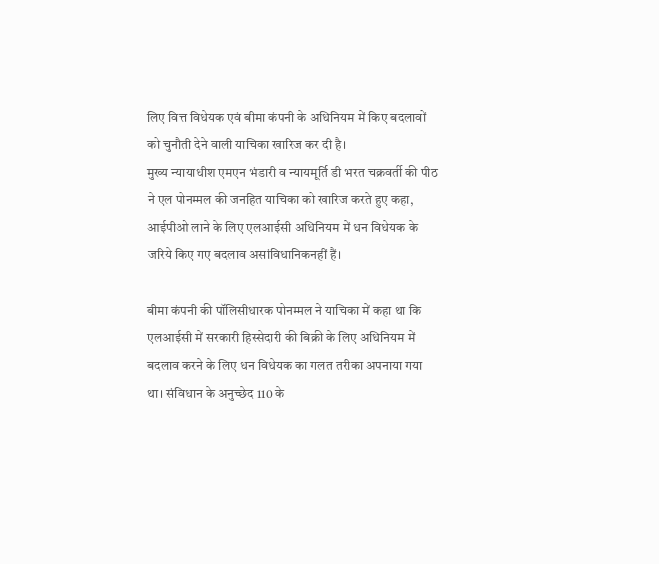लिए वित्त विधेयक एवं बीमा कंपनी के अधिनियम में किए बदलावों को चुनौती देने वाली याचिका खारिज कर दी है।
मुख्य न्यायाधीश एमएन भंडारी व न्यायमूर्ति डी भरत चक्रवर्ती की पीठ ने एल पोनम्मल की जनहित याचिका को खारिज करते हुए कहा, आईपीओ लाने के लिए एलआईसी अधिनियम में धन विधेयक के जरिये किए गए बदलाव असांविधानिकनहीं हैं।

बीमा कंपनी की पॉलिसीधारक पोनम्मल ने याचिका में कहा था कि एलआईसी में सरकारी हिस्सेदारी की बिक्री के लिए अधिनियम में बदलाव करने के लिए धन विधेयक का गलत तरीका अपनाया गया था। संविधान के अनुच्छेद 110 के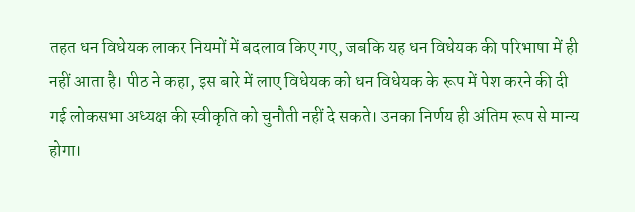तहत धन विधेयक लाकर नियमों में बदलाव किए गए, जबकि यह धन विधेयक की परिभाषा में ही नहीं आता है। पीठ ने कहा, इस बारे में लाए विधेयक को धन विधेयक के रूप में पेश करने की दी गई लोकसभा अध्यक्ष की स्वीकृति को चुनौती नहीं दे सकते। उनका निर्णय ही अंतिम रूप से मान्य होगा।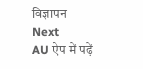विज्ञापन
Next
AU ऐप में पढ़ें